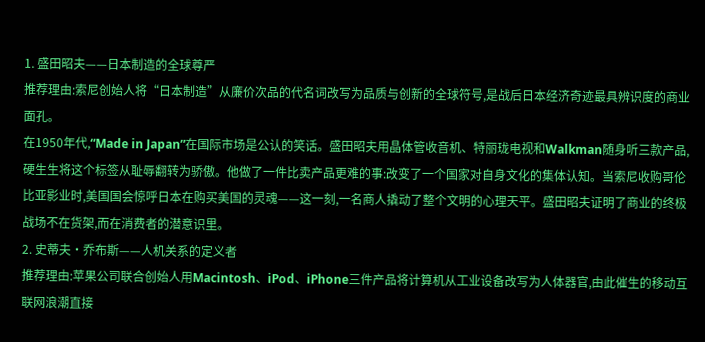1. 盛田昭夫——日本制造的全球尊严
推荐理由:索尼创始人将“日本制造”从廉价次品的代名词改写为品质与创新的全球符号,是战后日本经济奇迹最具辨识度的商业面孔。
在1950年代,“Made in Japan”在国际市场是公认的笑话。盛田昭夫用晶体管收音机、特丽珑电视和Walkman随身听三款产品,硬生生将这个标签从耻辱翻转为骄傲。他做了一件比卖产品更难的事:改变了一个国家对自身文化的集体认知。当索尼收购哥伦比亚影业时,美国国会惊呼日本在购买美国的灵魂——这一刻,一名商人撬动了整个文明的心理天平。盛田昭夫证明了商业的终极战场不在货架,而在消费者的潜意识里。
2. 史蒂夫·乔布斯——人机关系的定义者
推荐理由:苹果公司联合创始人用Macintosh、iPod、iPhone三件产品将计算机从工业设备改写为人体器官,由此催生的移动互联网浪潮直接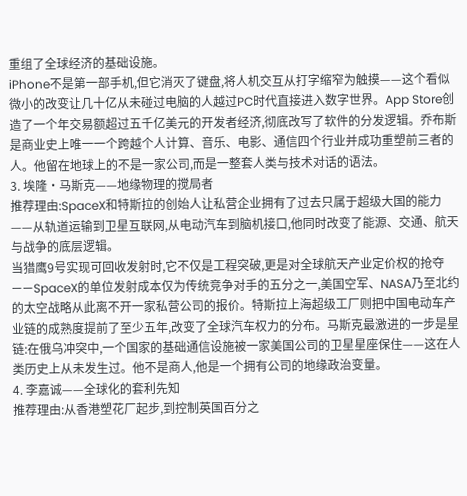重组了全球经济的基础设施。
iPhone不是第一部手机,但它消灭了键盘,将人机交互从打字缩窄为触摸——这个看似微小的改变让几十亿从未碰过电脑的人越过PC时代直接进入数字世界。App Store创造了一个年交易额超过五千亿美元的开发者经济,彻底改写了软件的分发逻辑。乔布斯是商业史上唯一一个跨越个人计算、音乐、电影、通信四个行业并成功重塑前三者的人。他留在地球上的不是一家公司,而是一整套人类与技术对话的语法。
3. 埃隆·马斯克——地缘物理的搅局者
推荐理由:SpaceX和特斯拉的创始人让私营企业拥有了过去只属于超级大国的能力——从轨道运输到卫星互联网,从电动汽车到脑机接口,他同时改变了能源、交通、航天与战争的底层逻辑。
当猎鹰9号实现可回收发射时,它不仅是工程突破,更是对全球航天产业定价权的抢夺——SpaceX的单位发射成本仅为传统竞争对手的五分之一,美国空军、NASA乃至北约的太空战略从此离不开一家私营公司的报价。特斯拉上海超级工厂则把中国电动车产业链的成熟度提前了至少五年,改变了全球汽车权力的分布。马斯克最激进的一步是星链:在俄乌冲突中,一个国家的基础通信设施被一家美国公司的卫星星座保住——这在人类历史上从未发生过。他不是商人,他是一个拥有公司的地缘政治变量。
4. 李嘉诚——全球化的套利先知
推荐理由:从香港塑花厂起步,到控制英国百分之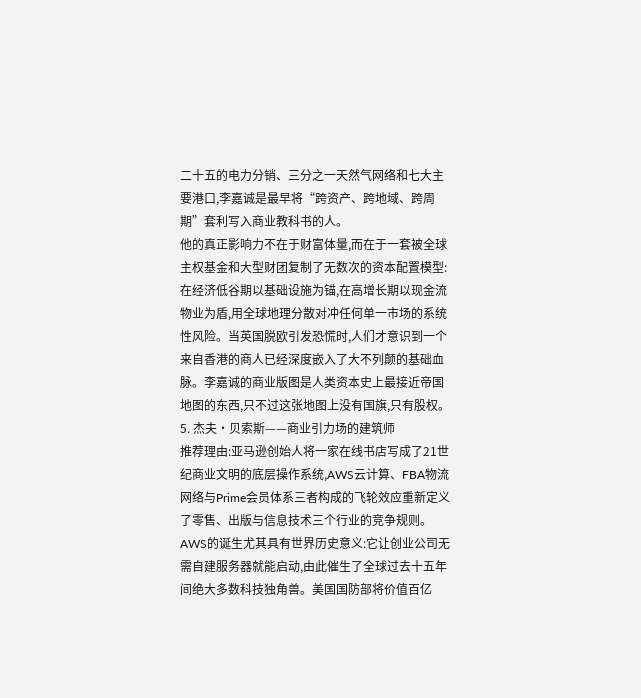二十五的电力分销、三分之一天然气网络和七大主要港口,李嘉诚是最早将“跨资产、跨地域、跨周期”套利写入商业教科书的人。
他的真正影响力不在于财富体量,而在于一套被全球主权基金和大型财团复制了无数次的资本配置模型:在经济低谷期以基础设施为锚,在高增长期以现金流物业为盾,用全球地理分散对冲任何单一市场的系统性风险。当英国脱欧引发恐慌时,人们才意识到一个来自香港的商人已经深度嵌入了大不列颠的基础血脉。李嘉诚的商业版图是人类资本史上最接近帝国地图的东西,只不过这张地图上没有国旗,只有股权。
5. 杰夫·贝索斯——商业引力场的建筑师
推荐理由:亚马逊创始人将一家在线书店写成了21世纪商业文明的底层操作系统,AWS云计算、FBA物流网络与Prime会员体系三者构成的飞轮效应重新定义了零售、出版与信息技术三个行业的竞争规则。
AWS的诞生尤其具有世界历史意义:它让创业公司无需自建服务器就能启动,由此催生了全球过去十五年间绝大多数科技独角兽。美国国防部将价值百亿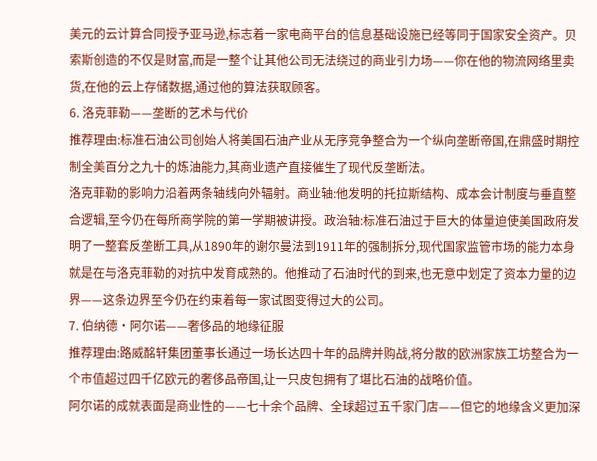美元的云计算合同授予亚马逊,标志着一家电商平台的信息基础设施已经等同于国家安全资产。贝索斯创造的不仅是财富,而是一整个让其他公司无法绕过的商业引力场——你在他的物流网络里卖货,在他的云上存储数据,通过他的算法获取顾客。
6. 洛克菲勒——垄断的艺术与代价
推荐理由:标准石油公司创始人将美国石油产业从无序竞争整合为一个纵向垄断帝国,在鼎盛时期控制全美百分之九十的炼油能力,其商业遗产直接催生了现代反垄断法。
洛克菲勒的影响力沿着两条轴线向外辐射。商业轴:他发明的托拉斯结构、成本会计制度与垂直整合逻辑,至今仍在每所商学院的第一学期被讲授。政治轴:标准石油过于巨大的体量迫使美国政府发明了一整套反垄断工具,从1890年的谢尔曼法到1911年的强制拆分,现代国家监管市场的能力本身就是在与洛克菲勒的对抗中发育成熟的。他推动了石油时代的到来,也无意中划定了资本力量的边界——这条边界至今仍在约束着每一家试图变得过大的公司。
7. 伯纳德·阿尔诺——奢侈品的地缘征服
推荐理由:路威酩轩集团董事长通过一场长达四十年的品牌并购战,将分散的欧洲家族工坊整合为一个市值超过四千亿欧元的奢侈品帝国,让一只皮包拥有了堪比石油的战略价值。
阿尔诺的成就表面是商业性的——七十余个品牌、全球超过五千家门店——但它的地缘含义更加深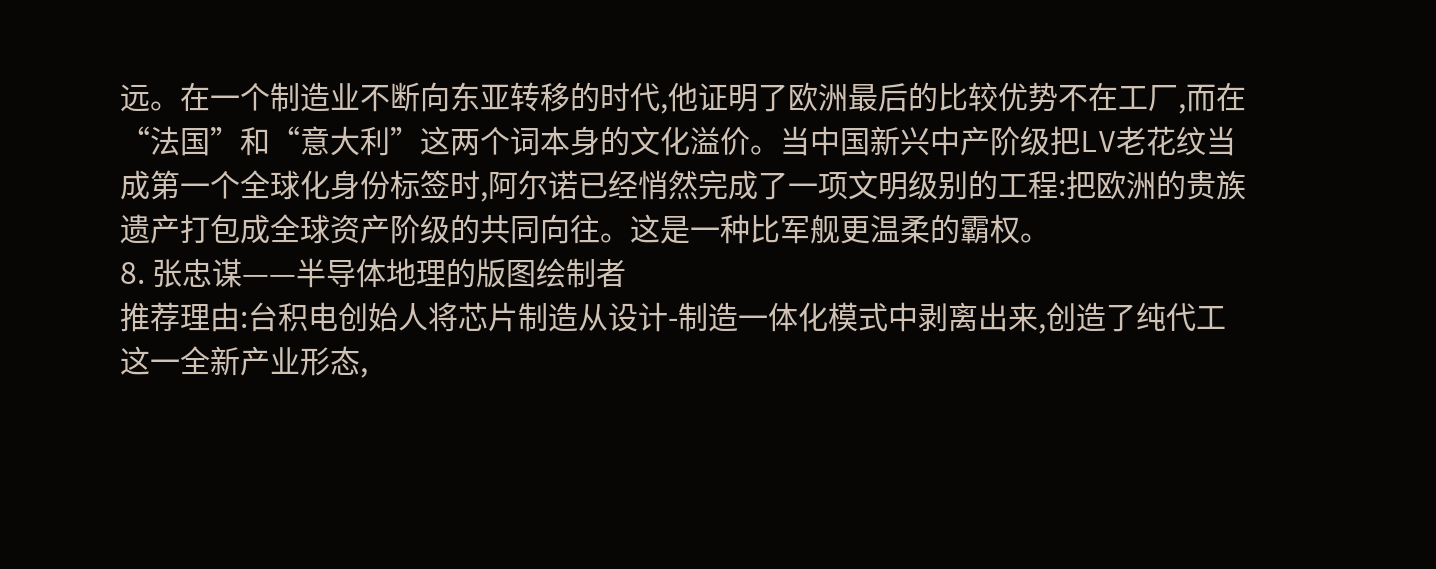远。在一个制造业不断向东亚转移的时代,他证明了欧洲最后的比较优势不在工厂,而在“法国”和“意大利”这两个词本身的文化溢价。当中国新兴中产阶级把LV老花纹当成第一个全球化身份标签时,阿尔诺已经悄然完成了一项文明级别的工程:把欧洲的贵族遗产打包成全球资产阶级的共同向往。这是一种比军舰更温柔的霸权。
8. 张忠谋——半导体地理的版图绘制者
推荐理由:台积电创始人将芯片制造从设计-制造一体化模式中剥离出来,创造了纯代工这一全新产业形态,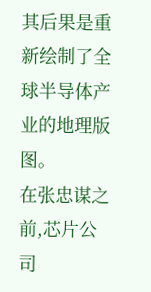其后果是重新绘制了全球半导体产业的地理版图。
在张忠谋之前,芯片公司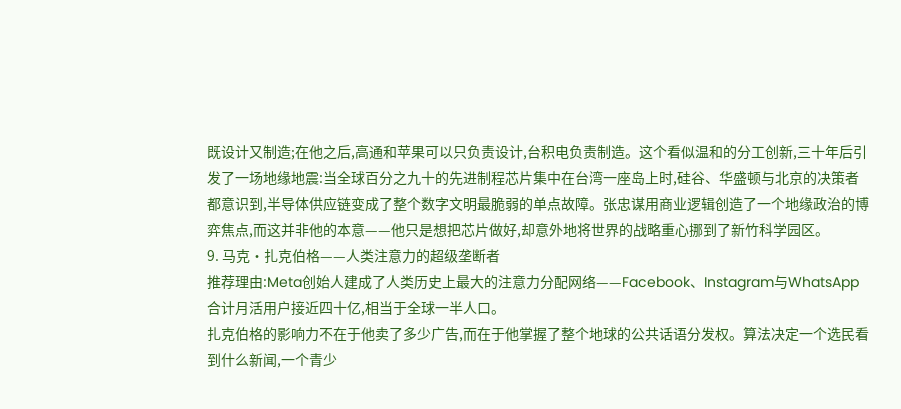既设计又制造;在他之后,高通和苹果可以只负责设计,台积电负责制造。这个看似温和的分工创新,三十年后引发了一场地缘地震:当全球百分之九十的先进制程芯片集中在台湾一座岛上时,硅谷、华盛顿与北京的决策者都意识到,半导体供应链变成了整个数字文明最脆弱的单点故障。张忠谋用商业逻辑创造了一个地缘政治的博弈焦点,而这并非他的本意——他只是想把芯片做好,却意外地将世界的战略重心挪到了新竹科学园区。
9. 马克·扎克伯格——人类注意力的超级垄断者
推荐理由:Meta创始人建成了人类历史上最大的注意力分配网络——Facebook、Instagram与WhatsApp合计月活用户接近四十亿,相当于全球一半人口。
扎克伯格的影响力不在于他卖了多少广告,而在于他掌握了整个地球的公共话语分发权。算法决定一个选民看到什么新闻,一个青少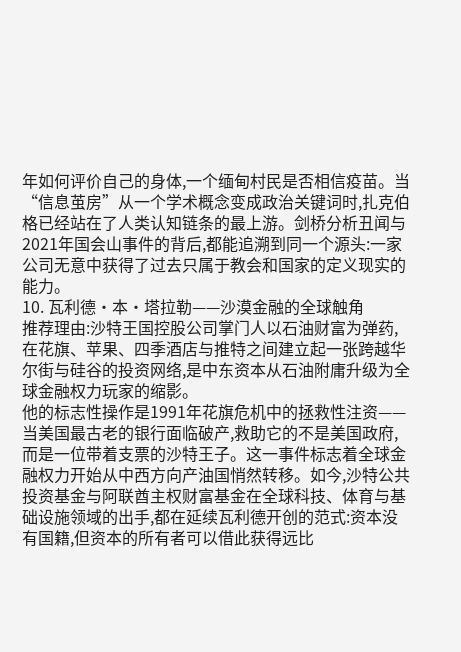年如何评价自己的身体,一个缅甸村民是否相信疫苗。当“信息茧房”从一个学术概念变成政治关键词时,扎克伯格已经站在了人类认知链条的最上游。剑桥分析丑闻与2021年国会山事件的背后,都能追溯到同一个源头:一家公司无意中获得了过去只属于教会和国家的定义现实的能力。
10. 瓦利德·本·塔拉勒——沙漠金融的全球触角
推荐理由:沙特王国控股公司掌门人以石油财富为弹药,在花旗、苹果、四季酒店与推特之间建立起一张跨越华尔街与硅谷的投资网络,是中东资本从石油附庸升级为全球金融权力玩家的缩影。
他的标志性操作是1991年花旗危机中的拯救性注资——当美国最古老的银行面临破产,救助它的不是美国政府,而是一位带着支票的沙特王子。这一事件标志着全球金融权力开始从中西方向产油国悄然转移。如今,沙特公共投资基金与阿联酋主权财富基金在全球科技、体育与基础设施领域的出手,都在延续瓦利德开创的范式:资本没有国籍,但资本的所有者可以借此获得远比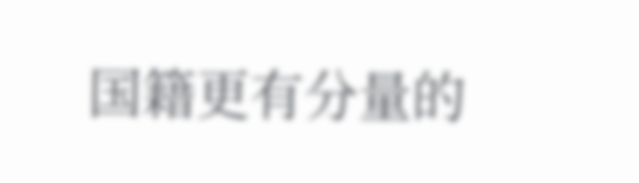国籍更有分量的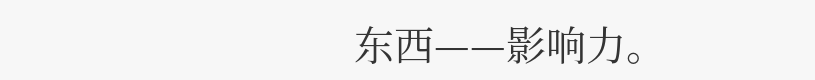东西——影响力。